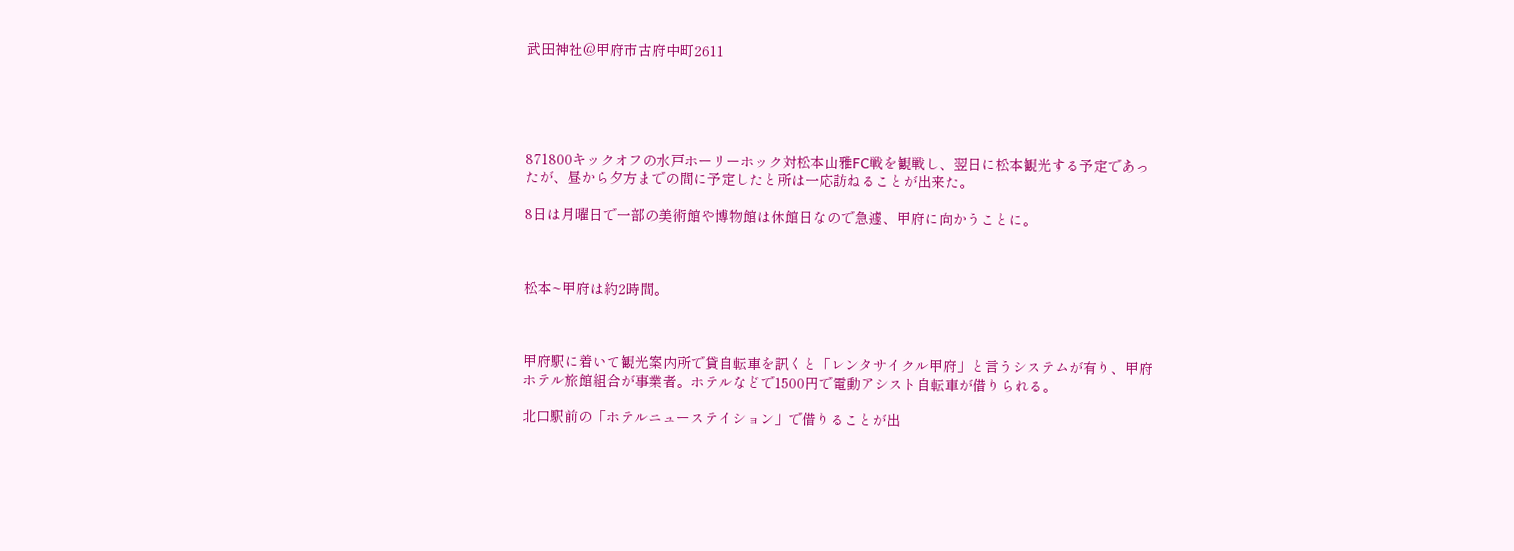武田神社@甲府市古府中町2611





871800キックオフの水戸ホーリーホック対松本山雅FC戦を観戦し、翌日に松本観光する予定であったが、昼から夕方までの間に予定したと所は一応訪ねることが出来た。

8日は月曜日で一部の美術館や博物館は休館日なので急遽、甲府に向かうことに。



松本~甲府は約2時間。



甲府駅に着いて観光案内所で貸自転車を訊くと「レンタサイクル甲府」と言うシステムが有り、甲府ホテル旅館組合が事業者。ホテルなどで1500円で電動アシスト自転車が借りられる。

北口駅前の「ホテルニューステイション」で借りることが出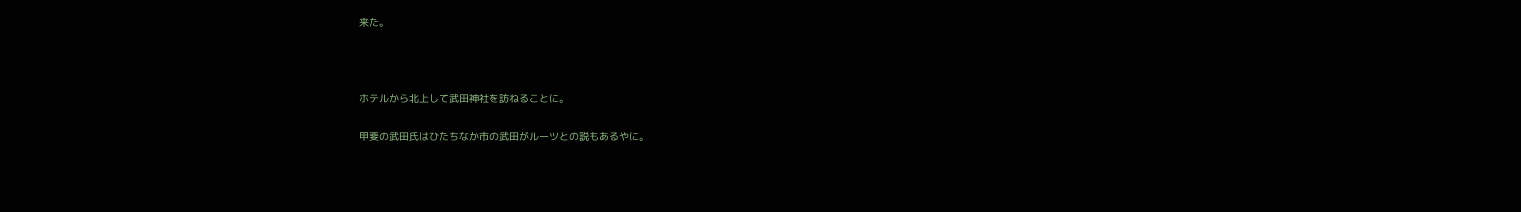来た。



ホテルから北上して武田神社を訪ねることに。

甲斐の武田氏はひたちなか市の武田がルーツとの説もあるやに。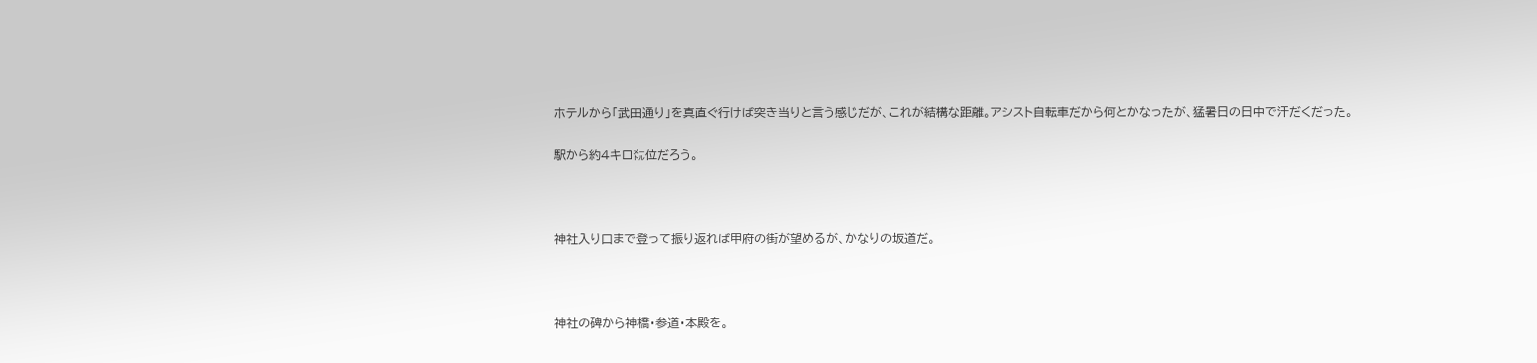ホテルから「武田通り」を真直ぐ行けば突き当りと言う感じだが、これが結構な距離。アシスト自転車だから何とかなったが、猛暑日の日中で汗だくだった。

駅から約4キロ㍍位だろう。



神社入り口まで登って振り返れば甲府の街が望めるが、かなりの坂道だ。



神社の碑から神橋・参道・本殿を。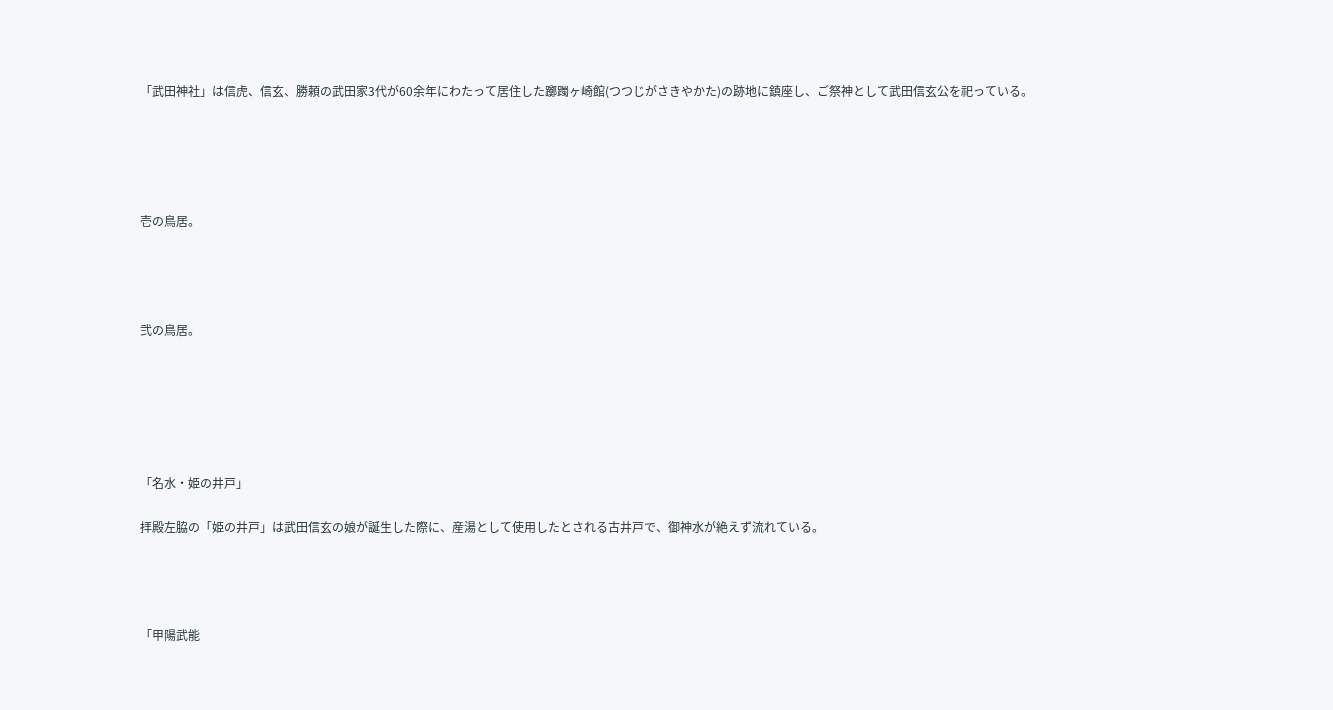「武田神社」は信虎、信玄、勝頼の武田家3代が60余年にわたって居住した躑躅ヶ崎館(つつじがさきやかた)の跡地に鎮座し、ご祭神として武田信玄公を祀っている。





壱の鳥居。




弐の鳥居。






「名水・姫の井戸」

拝殿左脇の「姫の井戸」は武田信玄の娘が誕生した際に、産湯として使用したとされる古井戸で、御神水が絶えず流れている。




「甲陽武能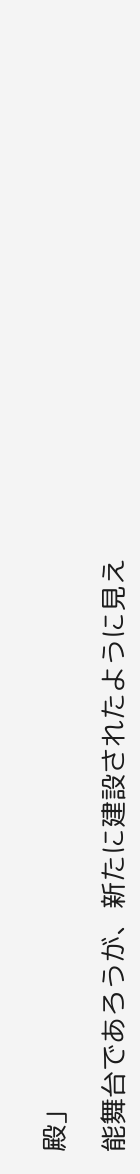殿」

能舞台であろうが、新たに建設されたように見え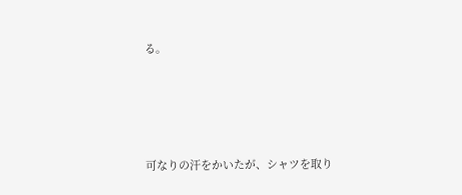る。





可なりの汗をかいたが、シャツを取り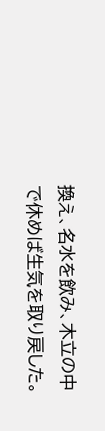換え、名水を飲み、木立の中で休めば生気を取り戻した。